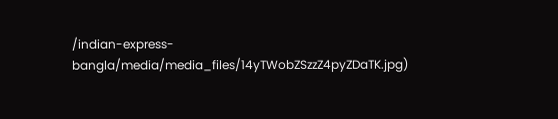/indian-express-bangla/media/media_files/14yTWobZSzzZ4pyZDaTK.jpg)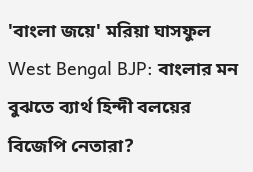'বাংলা জয়ে' মরিয়া ঘাসফুল
West Bengal BJP: বাংলার মন বুঝতে ব্যার্থ হিন্দী বলয়ের বিজেপি নেতারা?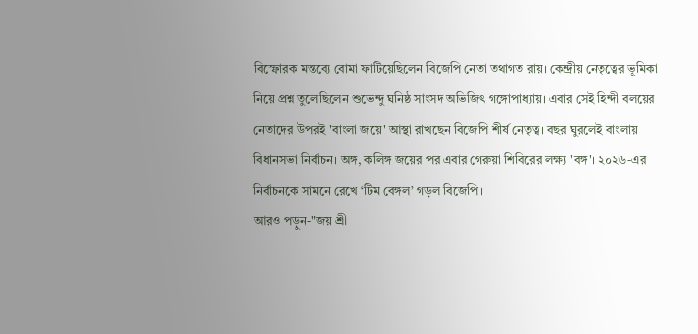বিস্ফোরক মন্তব্যে বোমা ফাটিয়েছিলেন বিজেপি নেতা তথাগত রায়। কেন্দ্রীয় নেতৃত্বের ভূমিকা নিয়ে প্রশ্ন তুলেছিলেন শুভেন্দু ঘনিষ্ঠ সাংসদ অভিজিৎ গঙ্গোপাধ্যায়। এবার সেই হিন্দী বলয়ের নেতাদের উপরই 'বাংলা জয়ে' আস্থা রাখছেন বিজেপি শীর্ষ নেতৃত্ব। বছর ঘুরলেই বাংলায় বিধানসভা নির্বাচন। অঙ্গ, কলিঙ্গ জয়ের পর এবার গেরুয়া শিবিরের লক্ষ্য 'বঙ্গ'। ২০২৬-এর নির্বাচনকে সামনে রেখে ‘টিম বেঙ্গল’ গড়ল বিজেপি।
আরও পড়ুন-"জয় শ্রী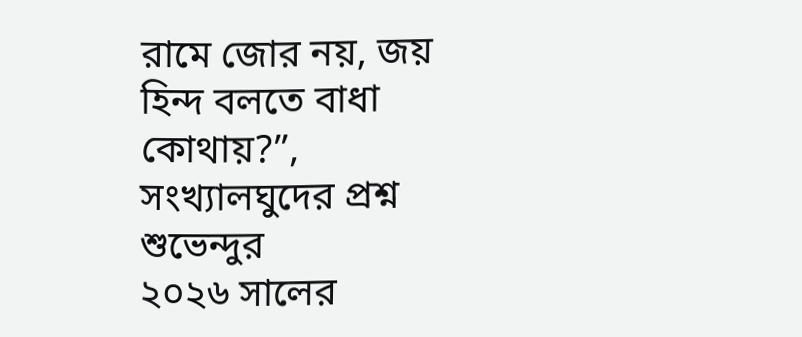রামে জোর নয়, জয় হিন্দ বলতে বাধা কোথায়?”, সংখ্যালঘুদের প্রশ্ন শুভেন্দুর
২০২৬ সালের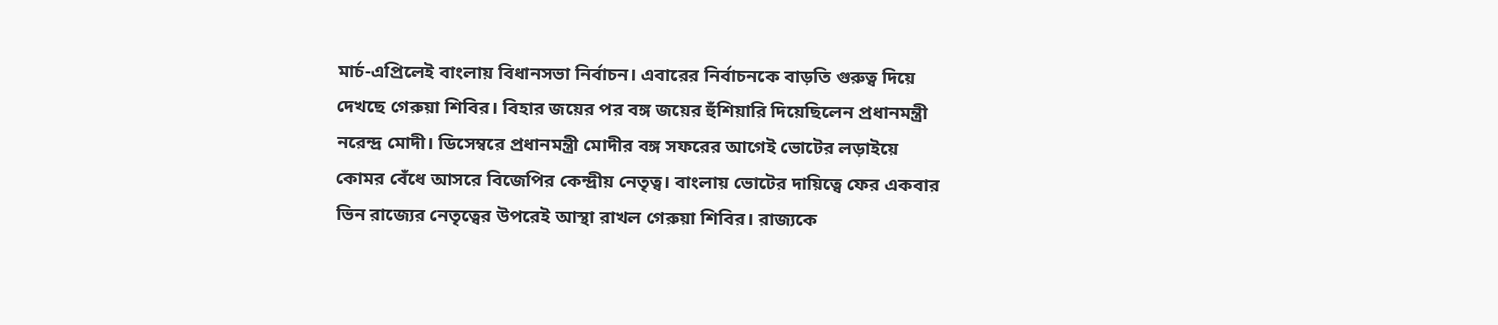মার্চ-এপ্রিলেই বাংলায় বিধানসভা নির্বাচন। এবারের নির্বাচনকে বাড়তি গুরুত্ব দিয়ে দেখছে গেরুয়া শিবির। বিহার জয়ের পর বঙ্গ জয়ের হুঁশিয়ারি দিয়েছিলেন প্রধানমন্ত্রী নরেন্দ্র মোদী। ডিসেম্বরে প্রধানমন্ত্রী মোদীর বঙ্গ সফরের আগেই ভোটের লড়াইয়ে কোমর বেঁধে আসরে বিজেপির কেন্দ্রীয় নেতৃত্ব। বাংলায় ভোটের দায়িত্বে ফের একবার ভিন রাজ্যের নেতৃত্বের উপরেই আস্থা রাখল গেরুয়া শিবির। রাজ্যকে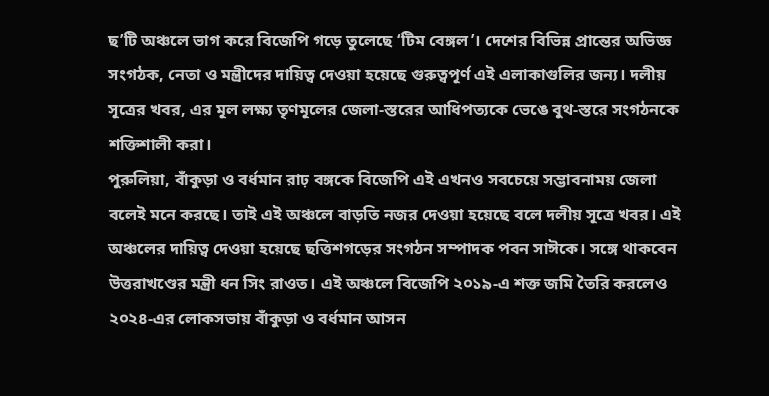ছ’টি অঞ্চলে ভাগ করে বিজেপি গড়ে তুলেছে ‘টিম বেঙ্গল’। দেশের বিভিন্ন প্রান্তের অভিজ্ঞ সংগঠক, নেতা ও মন্ত্রীদের দায়িত্ব দেওয়া হয়েছে গুরুত্বপূর্ণ এই এলাকাগুলির জন্য। দলীয় সূত্রের খবর, এর মূল লক্ষ্য তৃণমূলের জেলা-স্তরের আধিপত্যকে ভেঙে বুথ-স্তরে সংগঠনকে শক্তিশালী করা।
পুরুলিয়া, বাঁকুড়া ও বর্ধমান রাঢ় বঙ্গকে বিজেপি এই এখনও সবচেয়ে সম্ভাবনাময় জেলা বলেই মনে করছে। তাই এই অঞ্চলে বাড়তি নজর দেওয়া হয়েছে বলে দলীয় সূত্রে খবর। এই অঞ্চলের দায়িত্ব দেওয়া হয়েছে ছত্তিশগড়ের সংগঠন সম্পাদক পবন সাঈকে। সঙ্গে থাকবেন উত্তরাখণ্ডের মন্ত্রী ধন সিং রাওত। এই অঞ্চলে বিজেপি ২০১৯-এ শক্ত জমি তৈরি করলেও ২০২৪-এর লোকসভায় বাঁকুড়া ও বর্ধমান আসন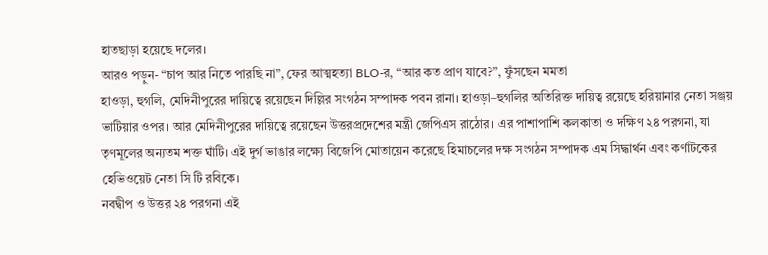হাতছাড়া হয়েছে দলের।
আরও পড়ুন- “চাপ আর নিতে পারছি না”, ফের আত্মহত্যা BLO-র, “আর কত প্রাণ যাবে?”, ফুঁসছেন মমতা
হাওড়া, হুগলি, মেদিনীপুরের দায়িত্বে রয়েছেন দিল্লির সংগঠন সম্পাদক পবন রানা। হাওড়া–হুগলির অতিরিক্ত দায়িত্ব রয়েছে হরিয়ানার নেতা সঞ্জয় ভাটিয়ার ওপর। আর মেদিনীপুরের দায়িত্বে রয়েছেন উত্তরপ্রদেশের মন্ত্রী জেপিএস রাঠোর। এর পাশাপাশি কলকাতা ও দক্ষিণ ২৪ পরগনা, যা তৃণমূলের অন্যতম শক্ত ঘাঁটি। এই দুর্গ ভাঙার লক্ষ্যে বিজেপি মোতায়েন করেছে হিমাচলের দক্ষ সংগঠন সম্পাদক এম সিদ্ধার্থন এবং কর্ণাটকের হেভিওয়েট নেতা সি টি রবিকে।
নবদ্বীপ ও উত্তর ২৪ পরগনা এই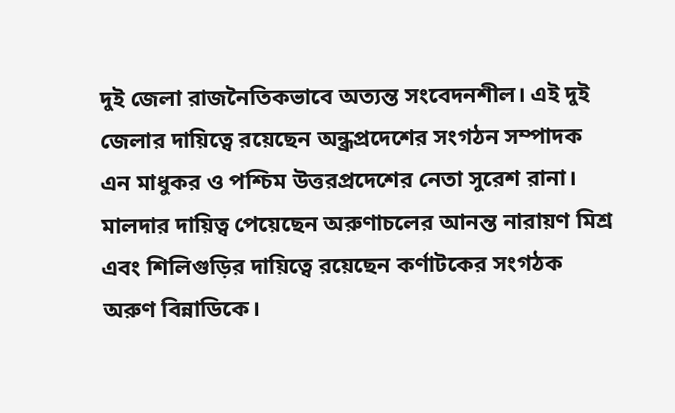দুই জেলা রাজনৈতিকভাবে অত্যন্ত সংবেদনশীল। এই দুই জেলার দায়িত্বে রয়েছেন অন্ধ্রপ্রদেশের সংগঠন সম্পাদক এন মাধুকর ও পশ্চিম উত্তরপ্রদেশের নেতা সুরেশ রানা। মালদার দায়িত্ব পেয়েছেন অরুণাচলের আনন্ত নারায়ণ মিশ্র এবং শিলিগুড়ির দায়িত্বে রয়েছেন কর্ণাটকের সংগঠক অরুণ বিন্নাডিকে।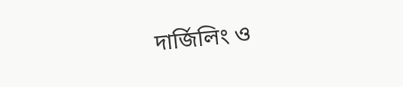দার্জিলিং ও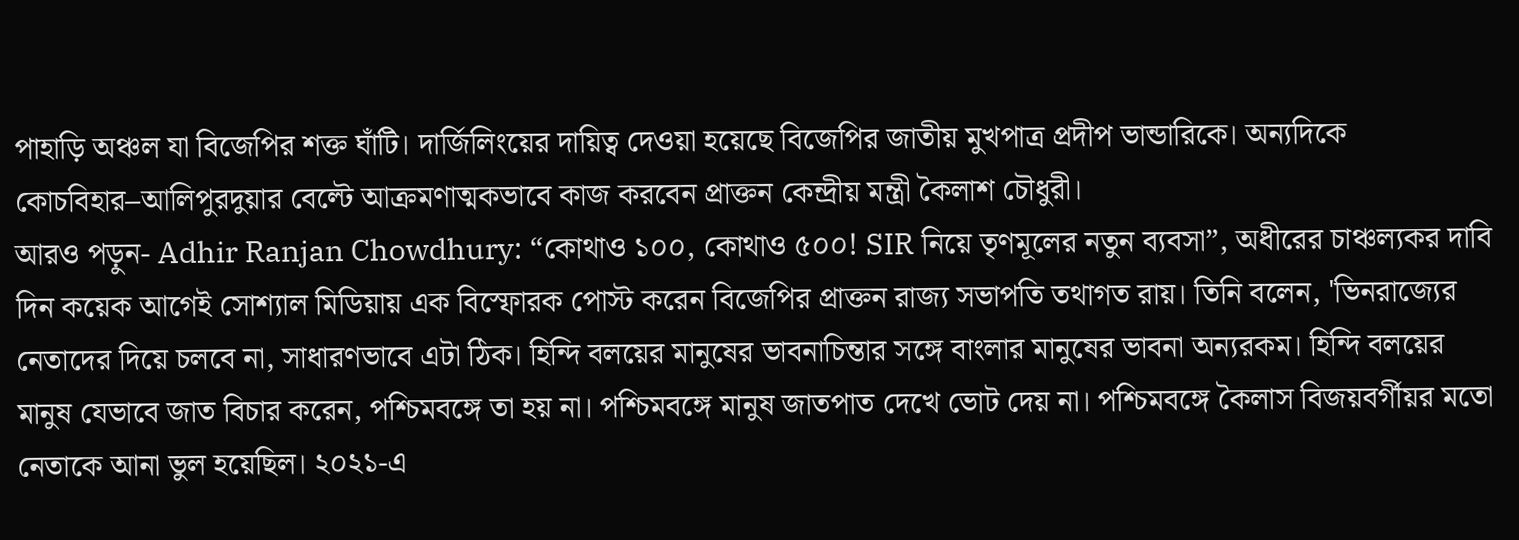পাহাড়ি অঞ্চল যা বিজেপির শক্ত ঘাঁটি। দার্জিলিংয়ের দায়িত্ব দেওয়া হয়েছে বিজেপির জাতীয় মুখপাত্র প্রদীপ ভান্ডারিকে। অন্যদিকে কোচবিহার–আলিপুরদুয়ার বেল্টে আক্রমণাত্মকভাবে কাজ করবেন প্রাক্তন কেন্দ্রীয় মন্ত্রী কৈলাশ চৌধুরী।
আরও পড়ুন- Adhir Ranjan Chowdhury: “কোথাও ১০০, কোথাও ৫০০! SIR নিয়ে তৃণমূলের নতুন ব্যবসা”, অধীরের চাঞ্চল্যকর দাবি
দিন কয়েক আগেই সোশ্যাল মিডিয়ায় এক বিস্ফোরক পোস্ট করেন বিজেপির প্রাক্তন রাজ্য সভাপতি তথাগত রায়। তিনি বলেন, 'ভিনরাজ্যের নেতাদের দিয়ে চলবে না, সাধারণভাবে এটা ঠিক। হিন্দি বলয়ের মানুষের ভাবনাচিন্তার সঙ্গে বাংলার মানুষের ভাবনা অন্যরকম। হিন্দি বলয়ের মানুষ যেভাবে জাত বিচার করেন, পশ্চিমবঙ্গে তা হয় না। পশ্চিমবঙ্গে মানুষ জাতপাত দেখে ভোট দেয় না। পশ্চিমবঙ্গে কৈলাস বিজয়বর্গীয়র মতো নেতাকে আনা ভুল হয়েছিল। ২০২১-এ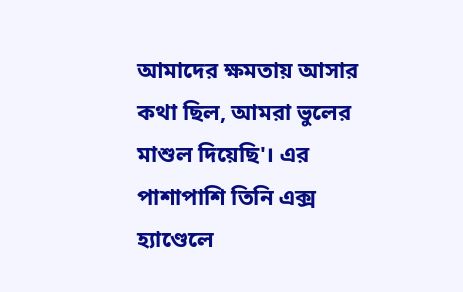আমাদের ক্ষমতায় আসার কথা ছিল, আমরা ভুলের মাশুল দিয়েছি'। এর পাশাপাশি তিনি এক্স হ্যাণ্ডেলে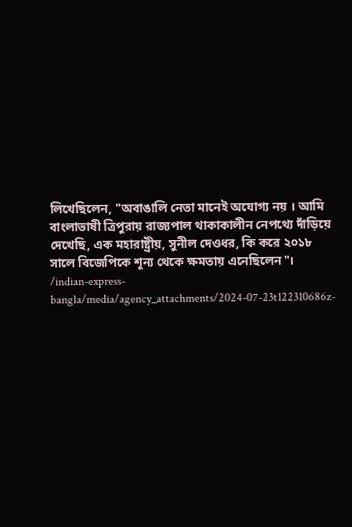লিখেছিলেন, "অবাঙালি নেতা মানেই অযোগ্য নয় । আমি বাংলাভাষী ত্রিপুরায় রাজ্যপাল থাকাকালীন নেপথ্যে দাঁড়িয়ে দেখেছি, এক মহারাষ্ট্রীয়, সুনীল দেওধর, কি করে ২০১৮ সালে বিজেপিকে শূন্য থেকে ক্ষমতায় এনেছিলেন"।
/indian-express-bangla/media/agency_attachments/2024-07-23t122310686z-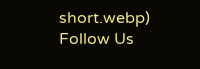short.webp)
Follow Us